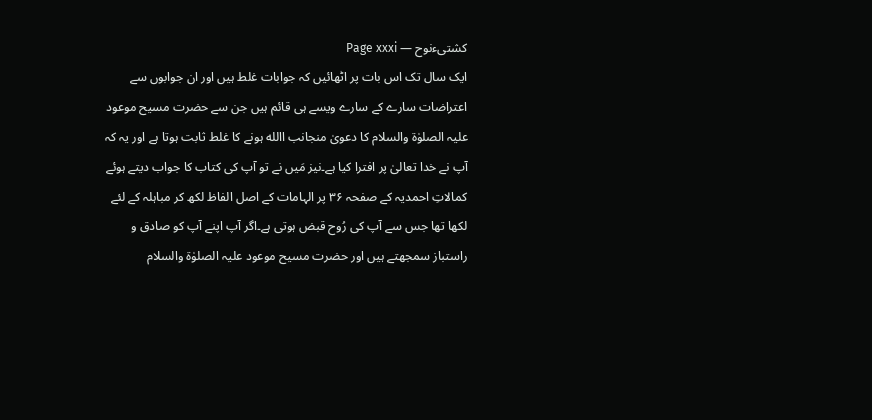کشتیءنوح — Page xxxi
ایک سال تک اس بات پر اٹھائیں کہ جوابات غلط ہیں اور ان جوابوں سے اعتراضات سارے کے سارے ویسے ہی قائم ہیں جن سے حضرت مسیح موعود علیہ الصلوٰۃ والسلام کا دعویٰ منجانب االله ہونے کا غلط ثابت ہوتا ہے اور یہ کہ آپ نے خدا تعالیٰ پر افترا کیا ہے۔نیز مَیں نے تو آپ کی کتاب کا جواب دیتے ہوئے کمالاتِ احمدیہ کے صفحہ ۳۶ پر الہامات کے اصل الفاظ لکھ کر مباہلہ کے لئے لکھا تھا جس سے آپ کی رُوح قبض ہوتی ہے۔اگر آپ اپنے آپ کو صادق و راستباز سمجھتے ہیں اور حضرت مسیح موعود علیہ الصلوٰۃ والسلام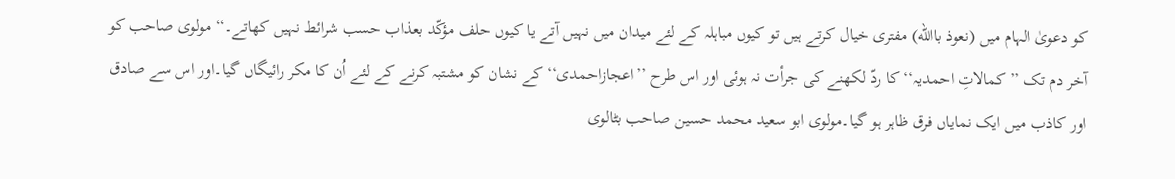کو دعویٰ الہام میں (نعوذ باالله) مفتری خیال کرتے ہیں تو کیوں مباہلہ کے لئے میدان میں نہیں آتے یا کیوں حلف مؤکّد بعذاب حسب شرائط نہیں کھاتے۔‘‘ مولوی صاحب کو آخر دم تک ’’کمالاتِ احمدیہ‘‘ کا ردّ لکھنے کی جرأت نہ ہوئی اور اس طرح ’’اعجازاحمدی‘‘ کے نشان کو مشتبہ کرنے کے لئے اُن کا مکر رائیگاں گیا۔اور اس سے صادق اور کاذب میں ایک نمایاں فرق ظاہر ہو گیا۔مولوی ابو سعید محمد حسین صاحب بٹالوی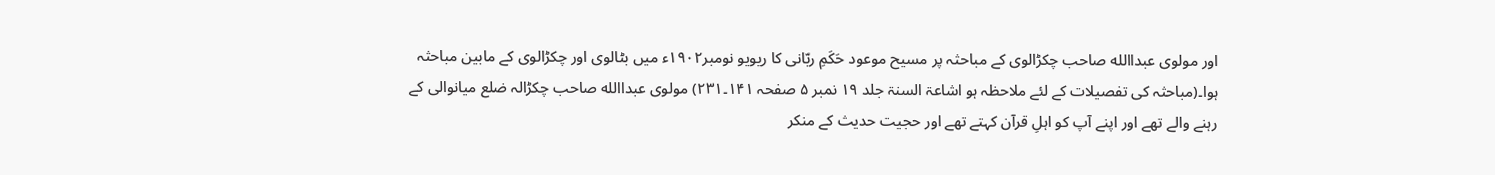اور مولوی عبداالله صاحب چکڑالوی کے مباحثہ پر مسیح موعود حَکَمِ ربّانی کا ریویو نومبر۱۹۰۲ء میں بٹالوی اور چکڑالوی کے مابین مباحثہ ہوا۔(مباحثہ کی تفصیلات کے لئے ملاحظہ ہو اشاعۃ السنۃ جلد ۱۹ نمبر ۵ صفحہ ۱۴۱۔۲۳۱) مولوی عبداالله صاحب چکڑالہ ضلع میانوالی کے رہنے والے تھے اور اپنے آپ کو اہلِ قرآن کہتے تھے اور حجیت حدیث کے منکر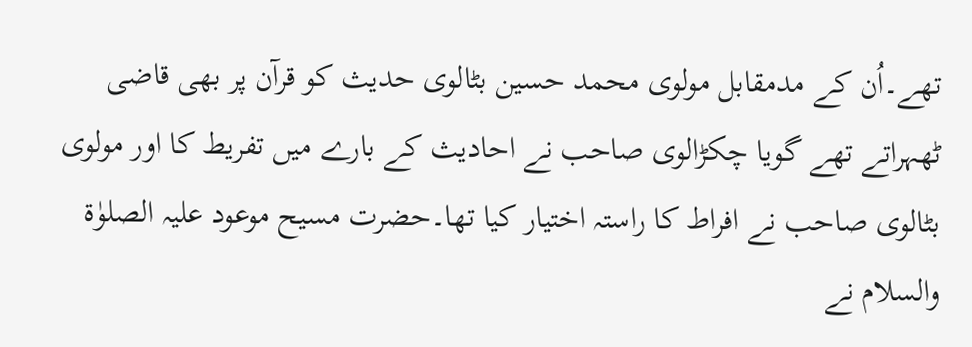تھے۔اُن کے مدمقابل مولوی محمد حسین بٹالوی حدیث کو قرآن پر بھی قاضی ٹھہراتے تھے گویا چکڑالوی صاحب نے احادیث کے بارے میں تفریط کا اور مولوی بٹالوی صاحب نے افراط کا راستہ اختیار کیا تھا۔حضرت مسیح موعود علیہ الصلوٰۃ والسلام نے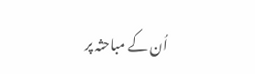اُن کے مباحثہ پر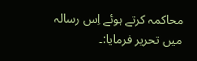محاکمہ کرتے ہوئے اِس رسالہ میں تحریر فرمایا:۔